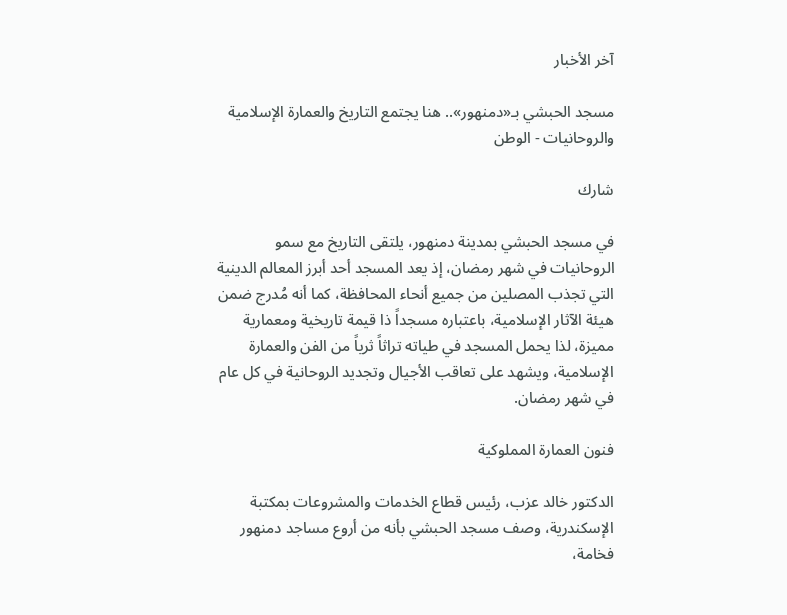آخر الأخبار

مسجد الحبشي بـ«دمنهور».. هنا يجتمع التاريخ والعمارة الإسلامية والروحانيات - الوطن

شارك

في مسجد الحبشي بمدينة دمنهور، يلتقى التاريخ مع سمو الروحانيات في شهر رمضان، إذ يعد المسجد أحد أبرز المعالم الدينية التي تجذب المصلين من جميع أنحاء المحافظة، كما أنه مُدرج ضمن هيئة الآثار الإسلامية، باعتباره مسجداً ذا قيمة تاريخية ومعمارية مميزة، لذا يحمل المسجد في طياته تراثاً ثرياً من الفن والعمارة الإسلامية، ويشهد على تعاقب الأجيال وتجديد الروحانية في كل عام في شهر رمضان.

فنون العمارة المملوكية

الدكتور خالد عزب، رئيس قطاع الخدمات والمشروعات بمكتبة الإسكندرية، وصف مسجد الحبشي بأنه من أروع مساجد دمنهور فخامة،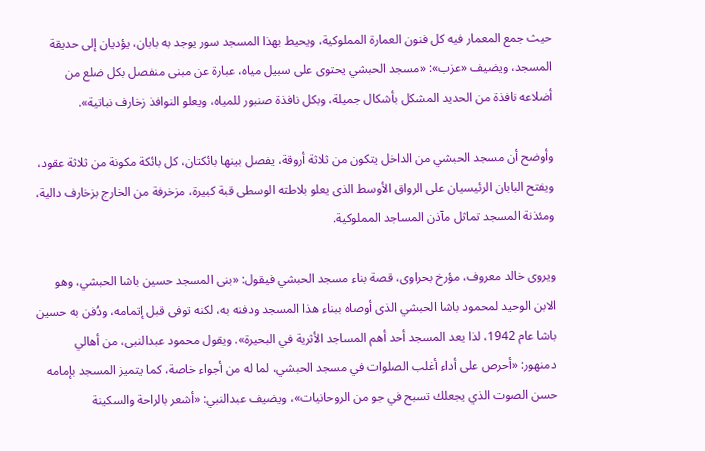حيث جمع المعمار فيه كل فنون العمارة المملوكية، ويحيط بهذا المسجد سور يوجد به بابان، يؤديان إلى حديقة المسجد، ويضيف «عزب»: «مسجد الحبشي يحتوى على سبيل مياه، عبارة عن مبنى منفصل بكل ضلع من أضلاعه نافذة من الحديد المشكل بأشكال جميلة، وبكل نافذة صنبور للمياه، ويعلو النوافذ زخارف نباتية».

وأوضح أن مسجد الحبشي من الداخل يتكون من ثلاثة أروقة، يفصل بينها بائكتان، كل بائكة مكونة من ثلاثة عقود، ويفتح البابان الرئيسيان على الرواق الأوسط الذى يعلو بلاطته الوسطى قبة كبيرة، مزخرفة من الخارج بزخارف دالية، ومئذنة المسجد تماثل مآذن المساجد المملوكية.

ويروى خالد معروف، مؤرخ بحراوى، قصة بناء مسجد الحبشي فيقول: «بنى المسجد حسين باشا الحبشي، وهو الابن الوحيد لمحمود باشا الحبشي الذى أوصاه ببناء هذا المسجد ودفنه به، لكنه توفى قبل إتمامه، ودُفن به حسين باشا عام 1942، لذا يعد المسجد أحد أهم المساجد الأثرية في البحيرة». ويقول محمود عبدالنبى، من أهالي دمنهور: «أحرص على أداء أغلب الصلوات في مسجد الحبشي، لما له من أجواء خاصة، كما يتميز المسجد بإمامه حسن الصوت الذي يجعلك تسبح في جو من الروحانيات»، ويضيف عبدالنبي: «أشعر بالراحة والسكينة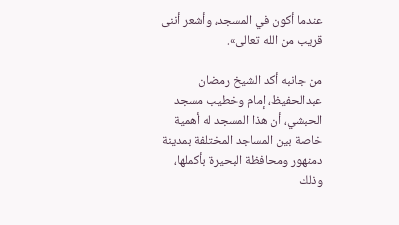عندما أكون في المسجد، وأشعر أننى قريب من الله تعالى».

من جانبه أكد الشيخ رمضان عبدالحفيظ، إمام وخطيب مسجد الحبشي، أن هذا المسجد له أهمية خاصة بين المساجد المختلفة بمدينة دمنهور ومحافظة البحيرة بأكملها، وذلك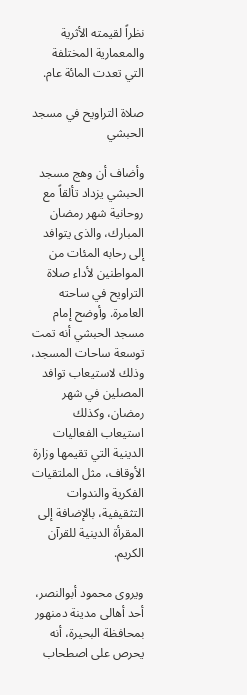نظراً لقيمته الأثرية والمعمارية المختلفة التي تعدت المائة عام.

صلاة التراويح في مسجد الحبشي

وأضاف أن وهج مسجد الحبشي يزداد تألقاً مع روحانية شهر رمضان المبارك، والذى يتوافد إلى رحابه المئات من المواطنين لأداء صلاة التراويح في ساحته العامرة. وأوضح إمام مسجد الحبشي أنه تمت توسعة ساحات المسجد، وذلك لاستيعاب توافد المصلين في شهر رمضان، وكذلك استيعاب الفعاليات الدينية التي تقيمها وزارة الأوقاف، مثل الملتقيات الفكرية والندوات التثقيفية، بالإضافة إلى المقرأة الدينية للقرآن الكريم.

ويروى محمود أبوالنصر، أحد أهالى مدينة دمنهور بمحافظة البحيرة، أنه يحرص على اصطحاب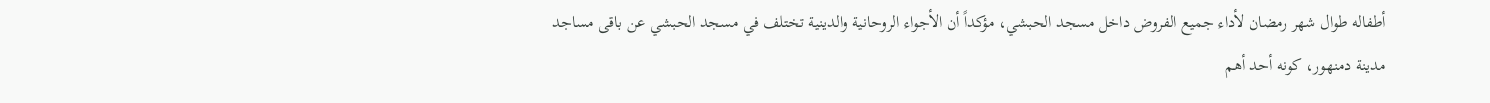أطفاله طوال شهر رمضان لأداء جميع الفروض داخل مسجد الحبشي، مؤكداً أن الأجواء الروحانية والدينية تختلف في مسجد الحبشي عن باقى مساجد مدينة دمنهور، كونه أحد أهم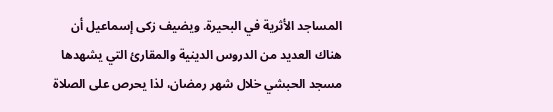المساجد الأثرية في البحيرة. ويضيف زكى إسماعيل أن هناك العديد من الدروس الدينية والمقارئ التي يشهدها مسجد الحبشي خلال شهر رمضان، لذا يحرص على الصلاة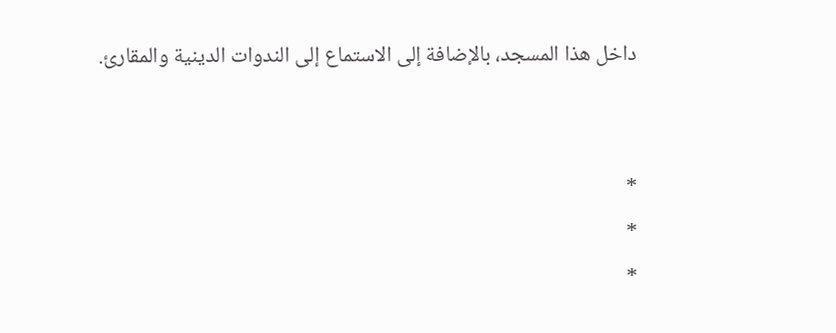داخل هذا المسجد، بالإضافة إلى الاستماع إلى الندوات الدينية والمقارئ.


*
*
*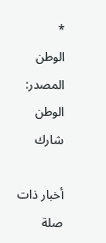*
الوطن المصدر: الوطن
شارك

أخبار ذات صلة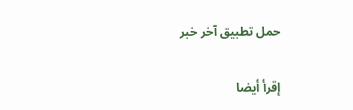حمل تطبيق آخر خبر

إقرأ أيضا